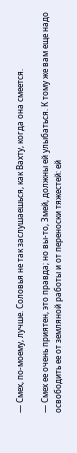— Смех, по-моему, лучше. Соловья не так заслушаешься, как Вахту, когда она смеется.

— Смех ее очень приятен, это правда; но вы-то, Змей, должны ей улыбаться. К тому же вам еще надо освободить ее от земляной работы и от переноски тяжестей: ей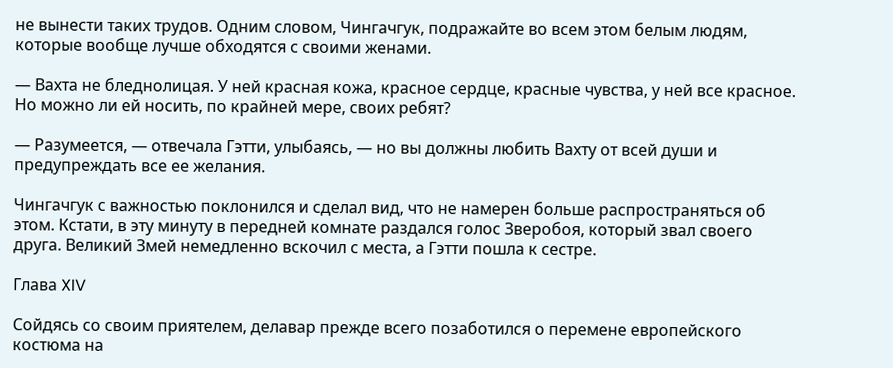не вынести таких трудов. Одним словом, Чингачгук, подражайте во всем этом белым людям, которые вообще лучше обходятся с своими женами.

— Вахта не бледнолицая. У ней красная кожа, красное сердце, красные чувства, у ней все красное. Но можно ли ей носить, по крайней мере, своих ребят?

— Разумеется, — отвечала Гэтти, улыбаясь, — но вы должны любить Вахту от всей души и предупреждать все ее желания.

Чингачгук с важностью поклонился и сделал вид, что не намерен больше распространяться об этом. Кстати, в эту минуту в передней комнате раздался голос Зверобоя, который звал своего друга. Великий Змей немедленно вскочил с места, а Гэтти пошла к сестре.

Глава XIV

Сойдясь со своим приятелем, делавар прежде всего позаботился о перемене европейского костюма на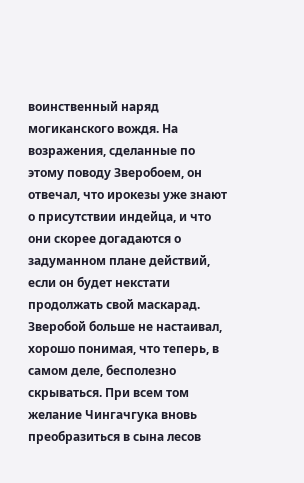воинственный наряд могиканского вождя. На возражения, сделанные по этому поводу Зверобоем, он отвечал, что ирокезы уже знают о присутствии индейца, и что они скорее догадаются о задуманном плане действий, если он будет некстати продолжать свой маскарад. Зверобой больше не настаивал, хорошо понимая, что теперь, в самом деле, бесполезно скрываться. При всем том желание Чингачгука вновь преобразиться в сына лесов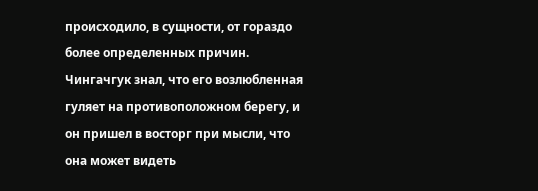происходило, в сущности, от гораздо более определенных причин. Чингачгук знал, что его возлюбленная гуляет на противоположном берегу, и он пришел в восторг при мысли, что она может видеть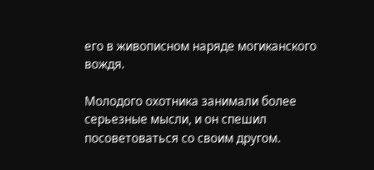его в живописном наряде могиканского вождя.

Молодого охотника занимали более серьезные мысли, и он спешил посоветоваться со своим другом.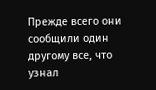Прежде всего они сообщили один другому все, что узнал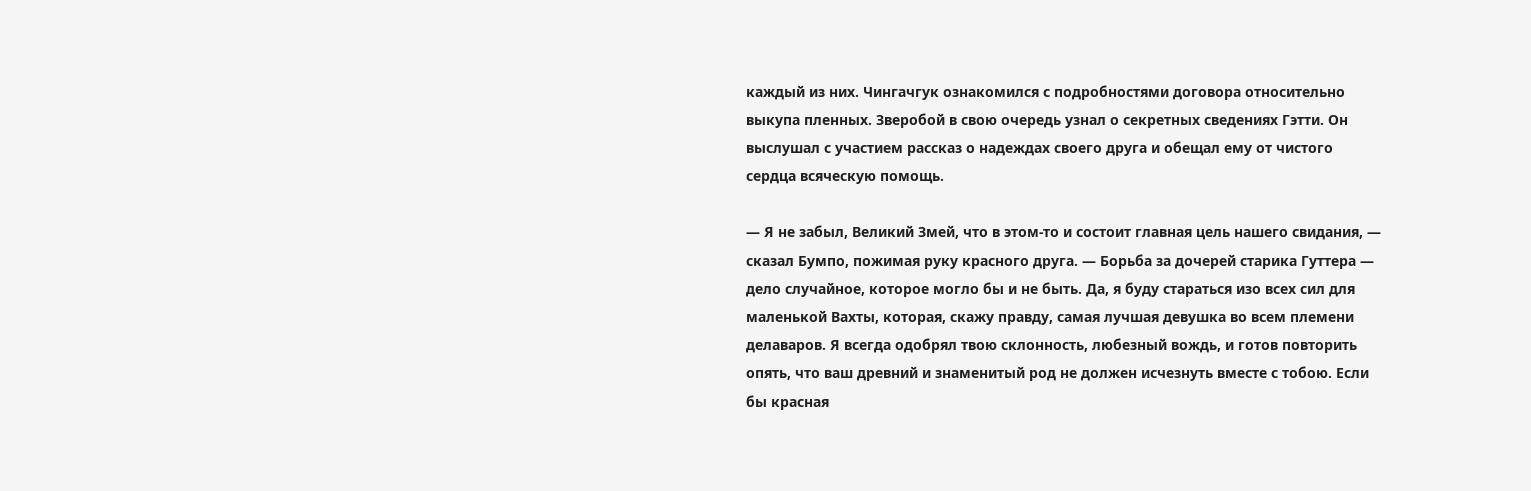каждый из них. Чингачгук ознакомился с подробностями договора относительно выкупа пленных. Зверобой в свою очередь узнал о секретных сведениях Гэтти. Он выслушал с участием рассказ о надеждах своего друга и обещал ему от чистого сердца всяческую помощь.

— Я не забыл, Великий Змей, что в этом-то и состоит главная цель нашего свидания, — сказал Бумпо, пожимая руку красного друга. — Борьба за дочерей старика Гуттера — дело случайное, которое могло бы и не быть. Да, я буду стараться изо всех сил для маленькой Вахты, которая, скажу правду, самая лучшая девушка во всем племени делаваров. Я всегда одобрял твою склонность, любезный вождь, и готов повторить опять, что ваш древний и знаменитый род не должен исчезнуть вместе с тобою. Если бы красная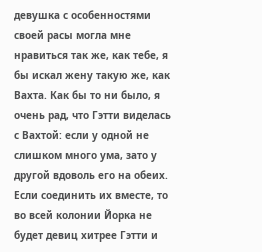девушка с особенностями своей расы могла мне нравиться так же, как тебе, я бы искал жену такую же, как Вахта. Как бы то ни было, я очень рад, что Гэтти виделась с Вахтой: если у одной не слишком много ума, зато у другой вдоволь его на обеих. Если соединить их вместе, то во всей колонии Йорка не будет девиц хитрее Гэтти и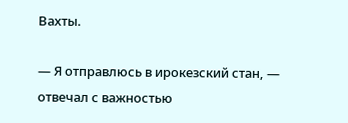Вахты.

— Я отправлюсь в ирокезский стан, — отвечал с важностью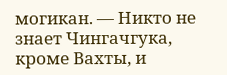могикан. — Никто не знает Чингачгука, кроме Вахты, и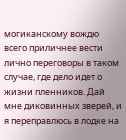могиканскому вождю всего приличнее вести лично переговоры в таком случае, где дело идет о жизни пленников. Дай мне диковинных зверей, и я переправлюсь в лодке на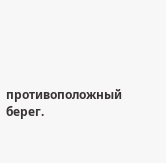противоположный берег.